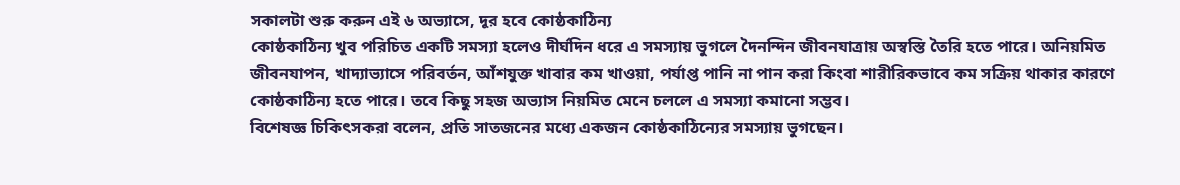সকালটা শুরু করুন এই ৬ অভ্যাসে, দূর হবে কোষ্ঠকাঠিন্য
কোষ্ঠকাঠিন্য খুব পরিচিত একটি সমস্যা হলেও দীর্ঘদিন ধরে এ সমস্যায় ভুগলে দৈনন্দিন জীবনযাত্রায় অস্বস্তি তৈরি হতে পারে। অনিয়মিত জীবনযাপন, খাদ্যাভ্যাসে পরিবর্তন, আঁশযুক্ত খাবার কম খাওয়া, পর্যাপ্ত পানি না পান করা কিংবা শারীরিকভাবে কম সক্রিয় থাকার কারণে কোষ্ঠকাঠিন্য হতে পারে। তবে কিছু সহজ অভ্যাস নিয়মিত মেনে চললে এ সমস্যা কমানো সম্ভব।
বিশেষজ্ঞ চিকিৎসকরা বলেন, প্রতি সাতজনের মধ্যে একজন কোষ্ঠকাঠিন্যের সমস্যায় ভুগছেন।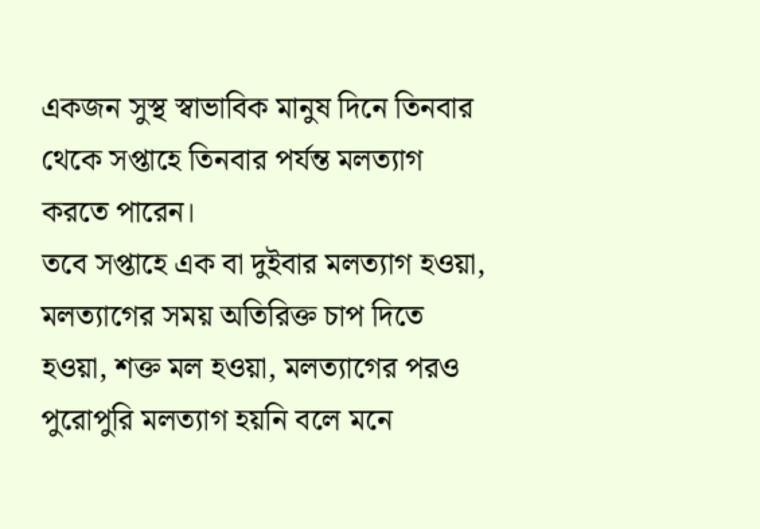একজন সুস্থ স্বাভাবিক মানুষ দিনে তিনবার থেকে সপ্তাহে তিনবার পর্যন্ত মলত্যাগ করতে পারেন।
তবে সপ্তাহে এক বা দুইবার মলত্যাগ হওয়া, মলত্যাগের সময় অতিরিক্ত চাপ দিতে হওয়া, শক্ত মল হওয়া, মলত্যাগের পরও পুরোপুরি মলত্যাগ হয়নি বলে মনে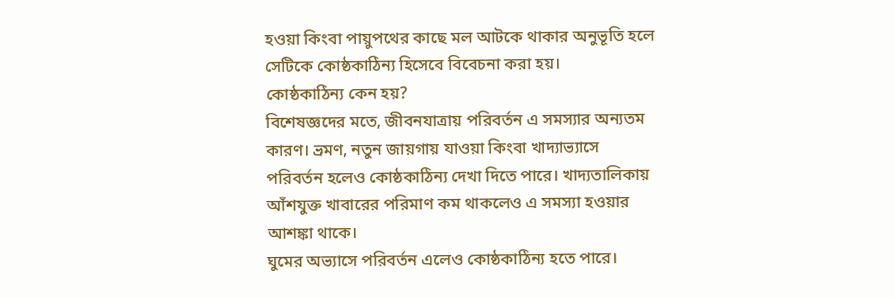হওয়া কিংবা পায়ুপথের কাছে মল আটকে থাকার অনুভূতি হলে সেটিকে কোষ্ঠকাঠিন্য হিসেবে বিবেচনা করা হয়।
কোষ্ঠকাঠিন্য কেন হয়?
বিশেষজ্ঞদের মতে, জীবনযাত্রায় পরিবর্তন এ সমস্যার অন্যতম কারণ। ভ্রমণ, নতুন জায়গায় যাওয়া কিংবা খাদ্যাভ্যাসে পরিবর্তন হলেও কোষ্ঠকাঠিন্য দেখা দিতে পারে। খাদ্যতালিকায় আঁশযুক্ত খাবারের পরিমাণ কম থাকলেও এ সমস্যা হওয়ার আশঙ্কা থাকে।
ঘুমের অভ্যাসে পরিবর্তন এলেও কোষ্ঠকাঠিন্য হতে পারে।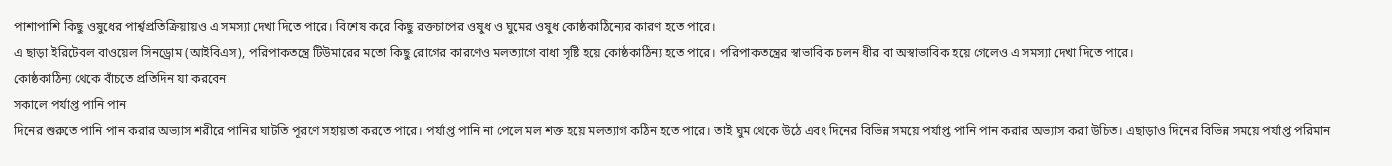পাশাপাশি কিছু ওষুধের পার্শ্বপ্রতিক্রিয়ায়ও এ সমস্যা দেখা দিতে পারে। বিশেষ করে কিছু রক্তচাপের ওষুধ ও ঘুমের ওষুধ কোষ্ঠকাঠিন্যের কারণ হতে পারে।
এ ছাড়া ইরিটেবল বাওয়েল সিনড্রোম (আইবিএস), পরিপাকতন্ত্রে টিউমারের মতো কিছু রোগের কারণেও মলত্যাগে বাধা সৃষ্টি হয়ে কোষ্ঠকাঠিন্য হতে পারে। পরিপাকতন্ত্রের স্বাভাবিক চলন ধীর বা অস্বাভাবিক হয়ে গেলেও এ সমস্যা দেখা দিতে পারে।
কোষ্ঠকাঠিন্য থেকে বাঁচতে প্রতিদিন যা করবেন
সকালে পর্যাপ্ত পানি পান
দিনের শুরুতে পানি পান করার অভ্যাস শরীরে পানির ঘাটতি পূরণে সহায়তা করতে পারে। পর্যাপ্ত পানি না পেলে মল শক্ত হয়ে মলত্যাগ কঠিন হতে পারে। তাই ঘুম থেকে উঠে এবং দিনের বিভিন্ন সময়ে পর্যাপ্ত পানি পান করার অভ্যাস করা উচিত। এছাড়াও দিনের বিভিন্ন সময়ে পর্যাপ্ত পরিমান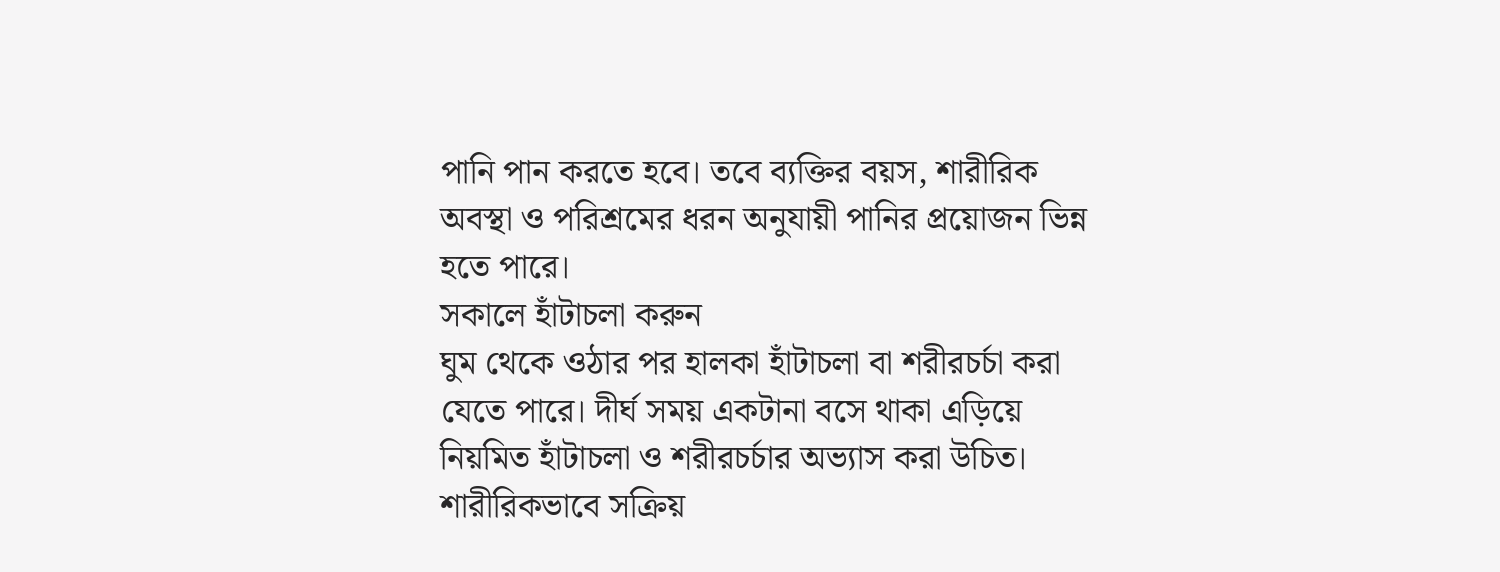পানি পান করতে হবে। তবে ব্যক্তির বয়স, শারীরিক অবস্থা ও পরিশ্রমের ধরন অনুযায়ী পানির প্রয়োজন ভিন্ন হতে পারে।
সকালে হাঁটাচলা করুন
ঘুম থেকে ওঠার পর হালকা হাঁটাচলা বা শরীরচর্চা করা যেতে পারে। দীর্ঘ সময় একটানা বসে থাকা এড়িয়ে নিয়মিত হাঁটাচলা ও শরীরচর্চার অভ্যাস করা উচিত। শারীরিকভাবে সক্রিয়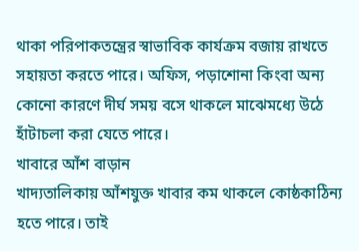থাকা পরিপাকতন্ত্রের স্বাভাবিক কার্যক্রম বজায় রাখতে সহায়তা করতে পারে। অফিস, পড়াশোনা কিংবা অন্য কোনো কারণে দীর্ঘ সময় বসে থাকলে মাঝেমধ্যে উঠে হাঁটাচলা করা যেতে পারে।
খাবারে আঁশ বাড়ান
খাদ্যতালিকায় আঁশযুক্ত খাবার কম থাকলে কোষ্ঠকাঠিন্য হতে পারে। তাই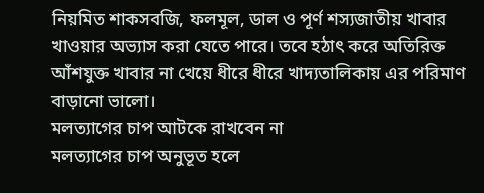নিয়মিত শাকসবজি, ফলমূল, ডাল ও পূর্ণ শস্যজাতীয় খাবার খাওয়ার অভ্যাস করা যেতে পারে। তবে হঠাৎ করে অতিরিক্ত আঁশযুক্ত খাবার না খেয়ে ধীরে ধীরে খাদ্যতালিকায় এর পরিমাণ বাড়ানো ভালো।
মলত্যাগের চাপ আটকে রাখবেন না
মলত্যাগের চাপ অনুভূত হলে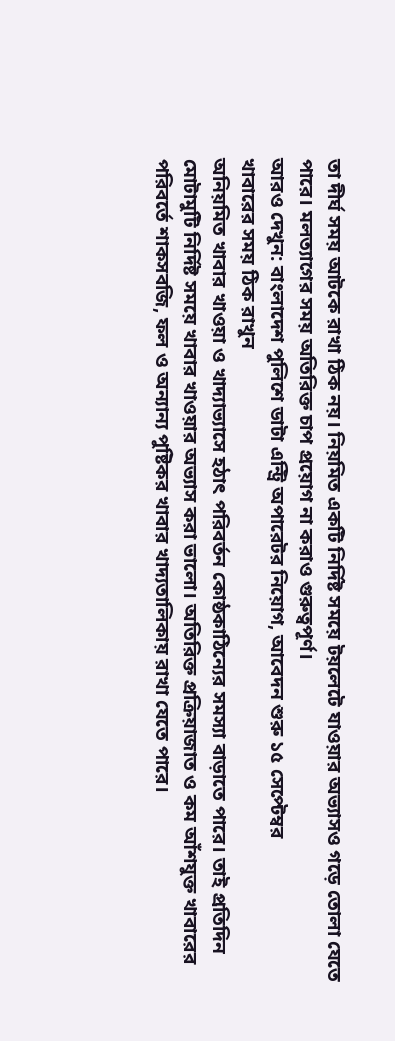তা দীর্ঘ সময় আটকে রাখা ঠিক নয়। নিয়মিত একটি নির্দিষ্ট সময়ে টয়লেটে যাওয়ার অভ্যাসও গড়ে তোলা যেতে পারে। মলত্যাগের সময় অতিরিক্ত চাপ প্রয়োগ না করাও গুরুত্বপূর্ণ।
আরও দেখুন: বাংলাদেশ পুলিশে ডাটা এন্ট্রি অপারেটর নিয়োগ, আবেদন শুরু ১৫ সেপ্টেম্বর
খাবারের সময় ঠিক রাখুন
অনিয়মিত খাবার খাওয়া ও খাদ্যাভ্যাসে হঠাৎ পরিবর্তন কোষ্ঠকাঠিন্যের সমস্যা বাড়াতে পারে। তাই প্রতিদিন মোটামুটি নির্দিষ্ট সময়ে খাবার খাওয়ার অভ্যাস করা ভালো। অতিরিক্ত প্রক্রিয়াজাত ও কম আঁশযুক্ত খাবারের পরিবর্তে শাকসবজি, ফল ও অন্যান্য পুষ্টিকর খাবার খাদ্যতালিকায় রাখা যেতে পারে।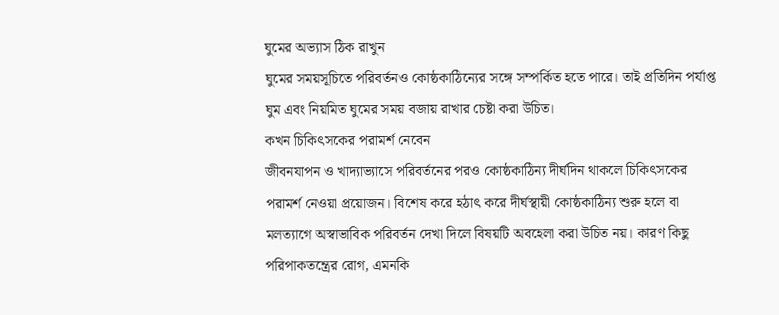ঘুমের অভ্যাস ঠিক রাখুন
ঘুমের সময়সূচিতে পরিবর্তনও কোষ্ঠকাঠিন্যের সঙ্গে সম্পর্কিত হতে পারে। তাই প্রতিদিন পর্যাপ্ত ঘুম এবং নিয়মিত ঘুমের সময় বজায় রাখার চেষ্টা করা উচিত।
কখন চিকিৎসকের পরামর্শ নেবেন
জীবনযাপন ও খাদ্যাভ্যাসে পরিবর্তনের পরও কোষ্ঠকাঠিন্য দীর্ঘদিন থাকলে চিকিৎসকের পরামর্শ নেওয়া প্রয়োজন। বিশেষ করে হঠাৎ করে দীর্ঘস্থায়ী কোষ্ঠকাঠিন্য শুরু হলে বা মলত্যাগে অস্বাভাবিক পরিবর্তন দেখা দিলে বিষয়টি অবহেলা করা উচিত নয়। কারণ কিছু পরিপাকতন্ত্রের রোগ, এমনকি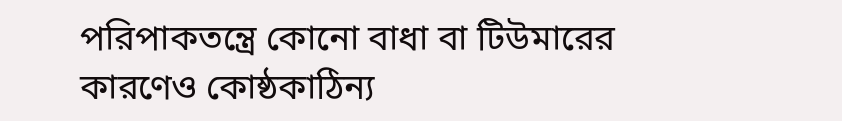পরিপাকতন্ত্রে কোনো বাধা বা টিউমারের কারণেও কোষ্ঠকাঠিন্য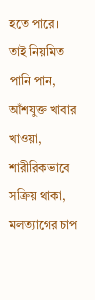হতে পারে।
তাই নিয়মিত পানি পান, আঁশযুক্ত খাবার খাওয়া, শারীরিকভাবে সক্রিয় থাকা, মলত্যাগের চাপ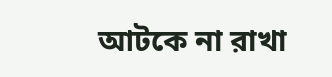আটকে না রাখা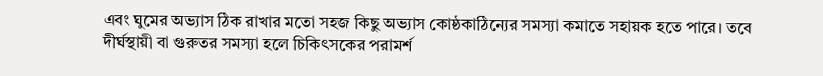এবং ঘুমের অভ্যাস ঠিক রাখার মতো সহজ কিছু অভ্যাস কোষ্ঠকাঠিন্যের সমস্যা কমাতে সহায়ক হতে পারে। তবে দীর্ঘস্থায়ী বা গুরুতর সমস্যা হলে চিকিৎসকের পরামর্শ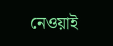নেওয়াই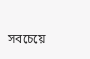সবচেয়ে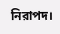নিরাপদ।